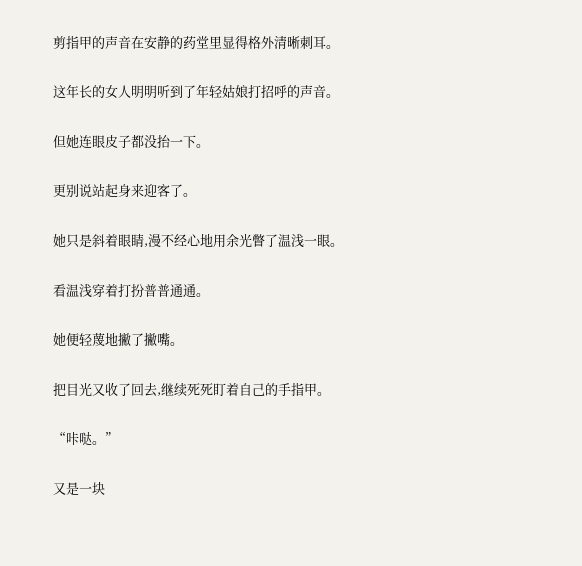剪指甲的声音在安静的药堂里显得格外清晰刺耳。

这年长的女人明明听到了年轻姑娘打招呼的声音。

但她连眼皮子都没抬一下。

更别说站起身来迎客了。

她只是斜着眼睛,漫不经心地用余光瞥了温浅一眼。

看温浅穿着打扮普普通通。

她便轻蔑地撇了撇嘴。

把目光又收了回去,继续死死盯着自己的手指甲。

“咔哒。”

又是一块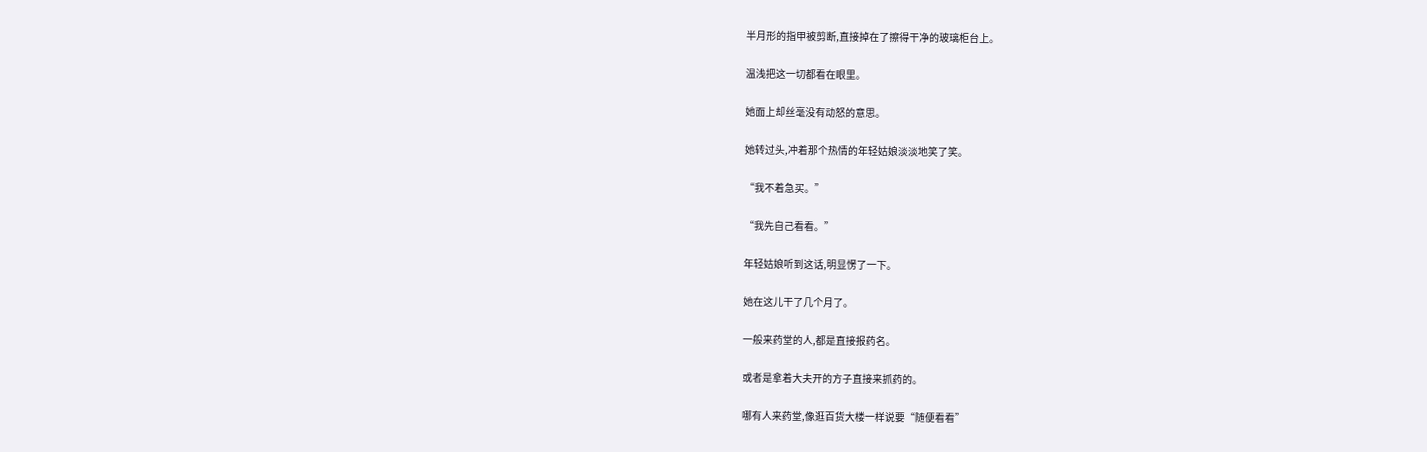半月形的指甲被剪断,直接掉在了擦得干净的玻璃柜台上。

温浅把这一切都看在眼里。

她面上却丝毫没有动怒的意思。

她转过头,冲着那个热情的年轻姑娘淡淡地笑了笑。

“我不着急买。”

“我先自己看看。”

年轻姑娘听到这话,明显愣了一下。

她在这儿干了几个月了。

一般来药堂的人,都是直接报药名。

或者是拿着大夫开的方子直接来抓药的。

哪有人来药堂,像逛百货大楼一样说要“随便看看”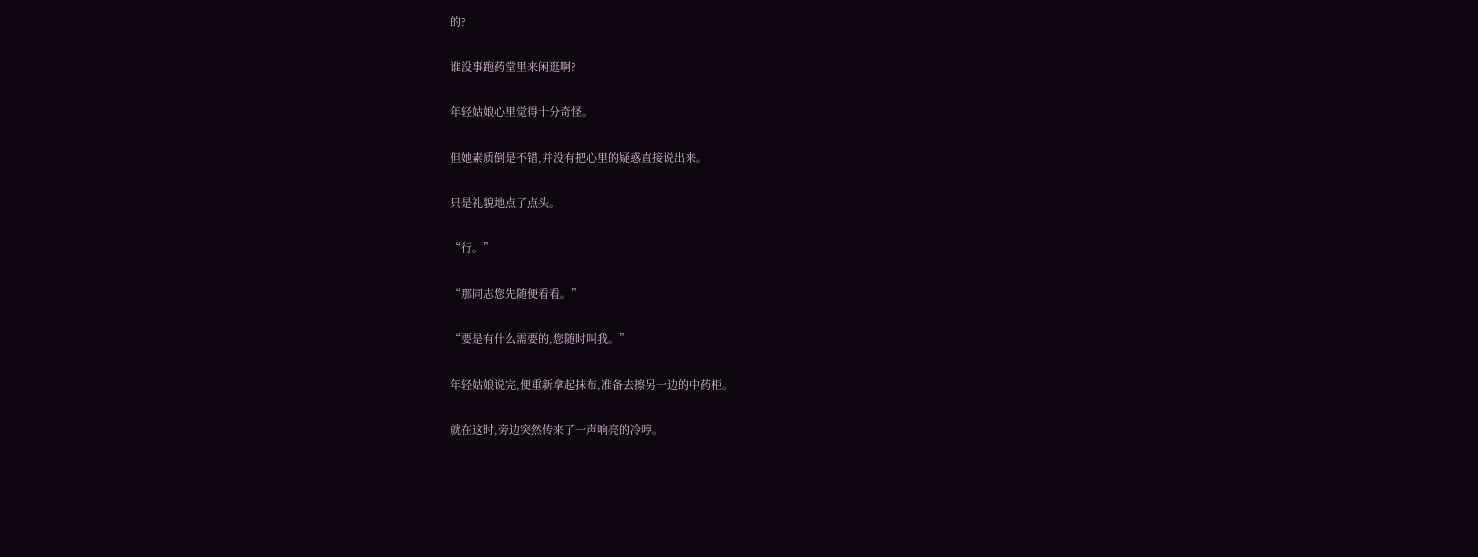的?

谁没事跑药堂里来闲逛啊?

年轻姑娘心里觉得十分奇怪。

但她素质倒是不错,并没有把心里的疑惑直接说出来。

只是礼貌地点了点头。

“行。”

“那同志您先随便看看。”

“要是有什么需要的,您随时叫我。”

年轻姑娘说完,便重新拿起抹布,准备去擦另一边的中药柜。

就在这时,旁边突然传来了一声响亮的冷哼。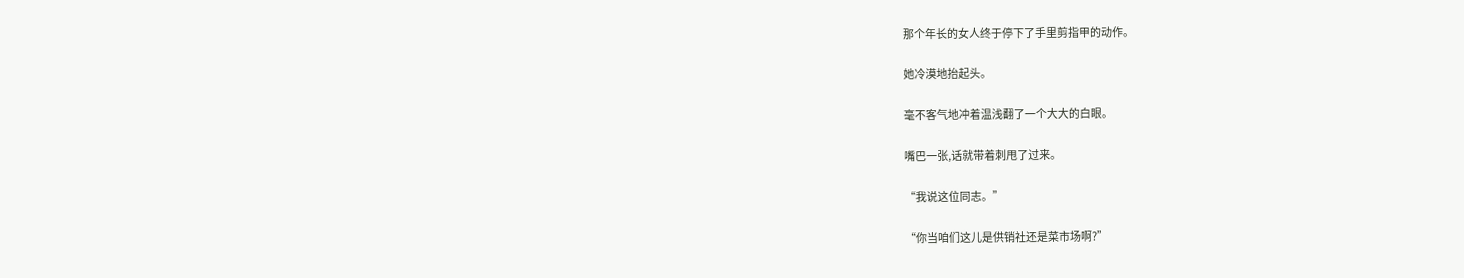那个年长的女人终于停下了手里剪指甲的动作。

她冷漠地抬起头。

毫不客气地冲着温浅翻了一个大大的白眼。

嘴巴一张,话就带着刺甩了过来。

“我说这位同志。”

“你当咱们这儿是供销社还是菜市场啊?”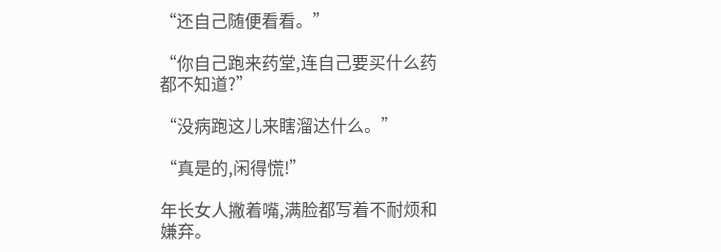“还自己随便看看。”

“你自己跑来药堂,连自己要买什么药都不知道?”

“没病跑这儿来瞎溜达什么。”

“真是的,闲得慌!”

年长女人撇着嘴,满脸都写着不耐烦和嫌弃。